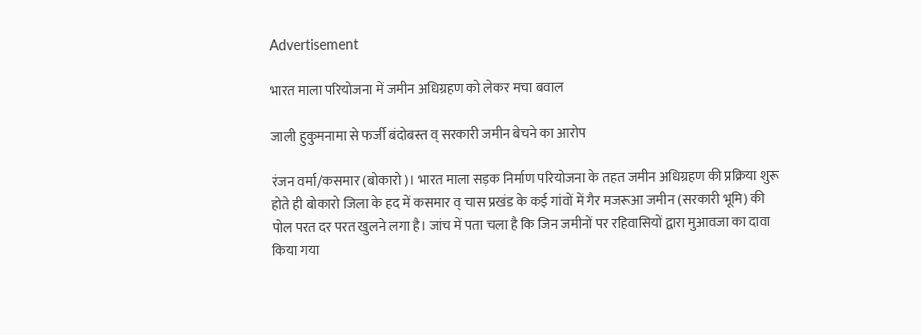Advertisement

भारत माला परियोजना में जमीन अधिग्रहण को लेकर मचा बवाल

जाली हुकुमनामा से फर्जी बंदोबस्त व् सरकारी जमीन बेचने का आरोप

रंजन वर्मा/कसमार (बोकारो)। भारत माला सड़क निर्माण परियोजना के तहत जमीन अधिग्रहण की प्रक्रिया शुरू होते ही बोकारो जिला के हद में कसमार व् चास प्रखंड के कई गांवों में गैर मजरूआ जमीन (सरकारी भूमि) की पोल परत दर परत खुलने लगा है। जांच में पता चला है कि जिन जमीनों पर रहिवासियों द्वारा मुआवजा का दावा किया गया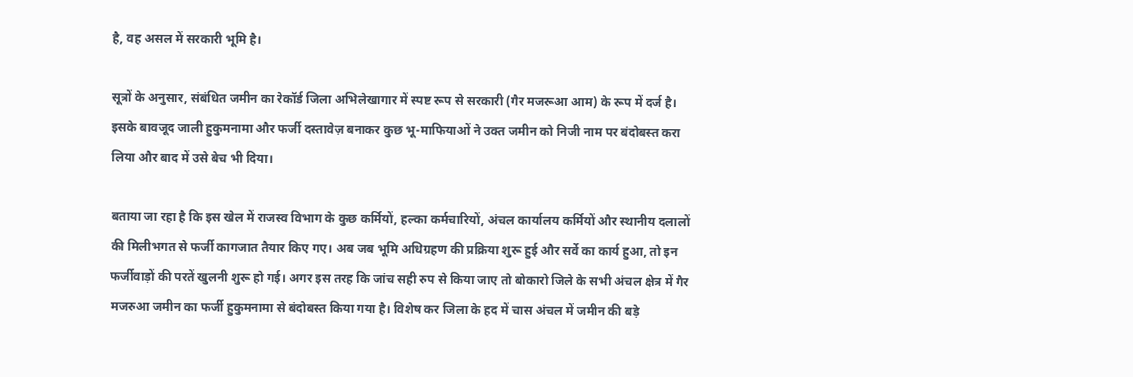है, वह असल में सरकारी भूमि है।

सूत्रों के अनुसार, संबंधित जमीन का रेकॉर्ड जिला अभिलेखागार में स्पष्ट रूप से सरकारी (गैर मजरूआ आम) के रूप में दर्ज है। इसके बावजूद जाली हुकुमनामा और फर्जी दस्तावेज़ बनाकर कुछ भू-माफियाओं ने उक्त जमीन को निजी नाम पर बंदोबस्त करा लिया और बाद में उसे बेच भी दिया।

बताया जा रहा है कि इस खेल में राजस्व विभाग के कुछ कर्मियों, हल्का कर्मचारियों, अंचल कार्यालय कर्मियों और स्थानीय दलालों की मिलीभगत से फर्जी कागजात तैयार किए गए। अब जब भूमि अधिग्रहण की प्रक्रिया शुरू हुई और सर्वे का कार्य हुआ, तो इन फर्जीवाड़ों की परतें खुलनी शुरू हो गई। अगर इस तरह कि जांच सही रुप से किया जाए तो बोकारो जिले के सभी अंचल क्षेत्र में गैर मजरुआ जमीन का फर्जी हुकुमनामा से बंदोबस्त किया गया है। विशेष कर जिला के हद में चास अंचल में जमीन की बड़े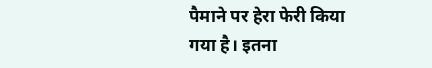पैमाने पर हेरा फेरी किया गया है। इतना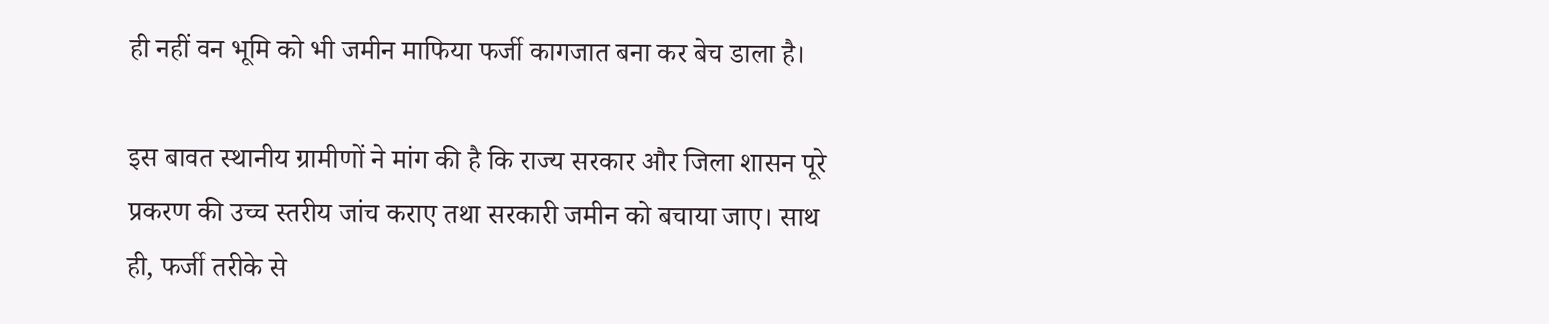ही नहीं वन भूमि को भी जमीन माफिया फर्जी कागजात बना कर बेच डाला है।

इस बावत स्थानीय ग्रामीणों ने मांग की है कि राज्य सरकार और जिला शासन पूरे प्रकरण की उच्च स्तरीय जांच कराए तथा सरकारी जमीन को बचाया जाए। साथ ही, फर्जी तरीके से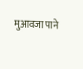मुआवजा पाने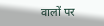वालों पर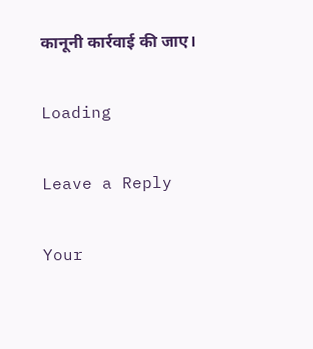कानूनी कार्रवाई की जाए।

Loading

Leave a Reply

Your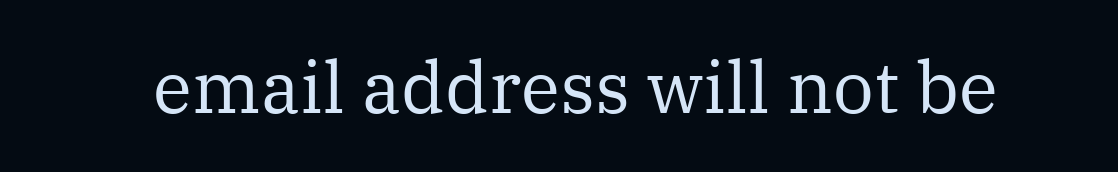email address will not be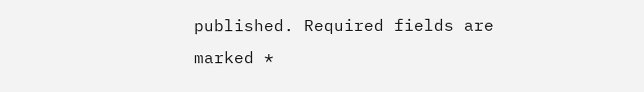published. Required fields are marked *